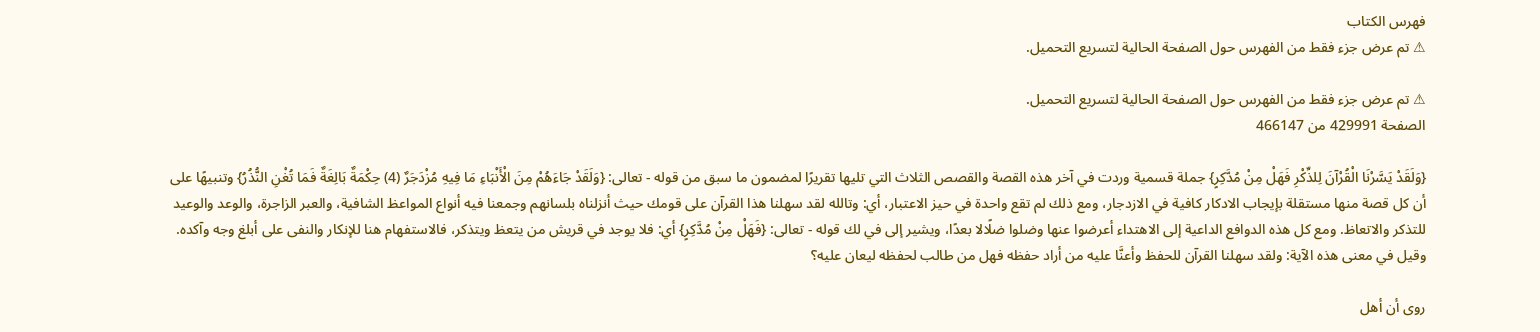فهرس الكتاب
⚠ تم عرض جزء فقط من الفهرس حول الصفحة الحالية لتسريع التحميل.

⚠ تم عرض جزء فقط من الفهرس حول الصفحة الحالية لتسريع التحميل.
الصفحة 429991 من 466147

{وَلَقَدْ يَسَّرْنَا الْقُرْآنَ لِلذِّكْرِ فَهَلْ مِنْ مُدَّكِرٍ} جملة قسمية وردت في آخر هذه القصة والقصص الثلاث التي تليها تقريرًا لمضمون ما سبق من قوله - تعالى: {وَلَقَدْ جَاءَهُمْ مِنَ الْأَنْبَاءِ مَا فِيهِ مُزْدَجَرٌ (4) حِكْمَةٌ بَالِغَةٌ فَمَا تُغْنِ النُّذُرُ} وتنبيهًا على أن كل قصة منها مستقلة بإيجاب الادكار كافية في الازدجار، ومع ذلك لم تقع واحدة في حيز الاعتبار، أي: وتالله لقد سهلنا هذا القرآن على قومك حيث أنزلناه بلسانهم وجمعنا فيه أنواع المواعظ الشافية، والعبر الزاجرة، والوعد والوعيد للتذكر والاتعاظ. ومع كل هذه الدوافع الداعية إلى الاهتداء أعرضوا عنها وضلوا ضلًالا بعدًا، ويشير إلى في لك قوله - تعالى: {فَهَلْ مِنْ مُدَّكِرٍ} أي: فلا يوجد في قريش من يتعظ ويتذكر، فالاستفهام هنا للإنكار والنفى على أبلغ وجه وآكده. وقيل في معنى هذه الآية: ولقد سهلنا القرآن للحفظ وأعنَّا عليه من أراد حفظه فهل من طالب لحفظه ليعان عليه؟

روى أن أهل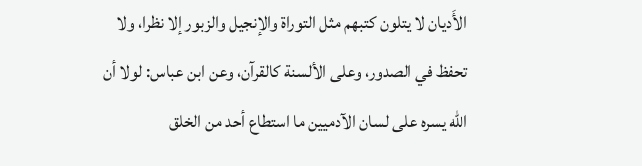الأَديان لا يتلون كتبهم مثل التوراة والإنجيل والزبور إلا نظرا، ولا تحفظ في الصدور، وعلى الألسنة كالقرآن، وعن ابن عباس: لولا أن الله يسره على لسان الآدميين ما استطاع أحد من الخلق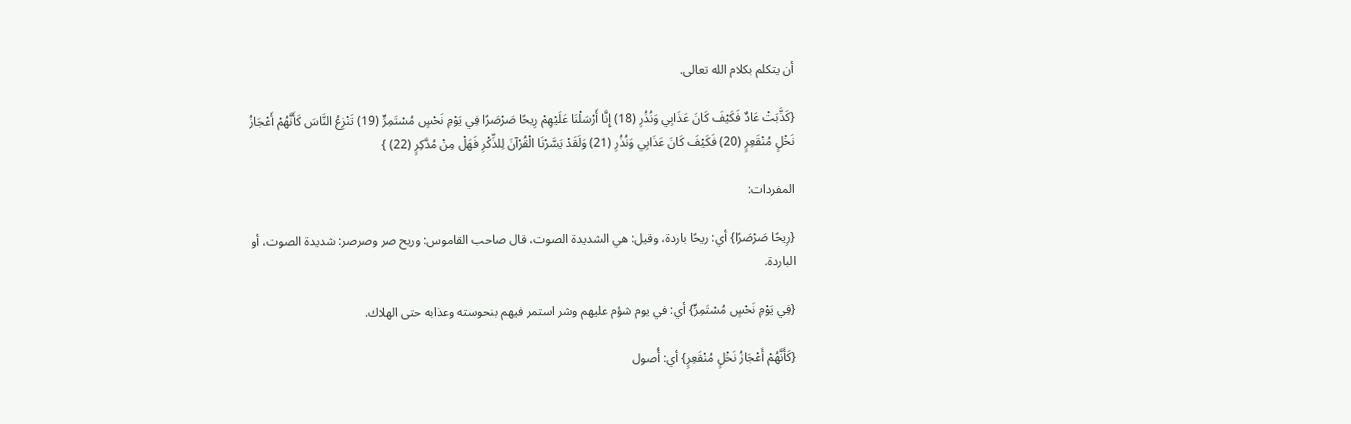أن يتكلم بكلام الله تعالى.

{كَذَّبَتْ عَادٌ فَكَيْفَ كَانَ عَذَابِي وَنُذُرِ (18) إِنَّا أَرْسَلْنَا عَلَيْهِمْ رِيحًا صَرْصَرًا فِي يَوْمِ نَحْسٍ مُسْتَمِرٍّ (19) تَنْزِعُ النَّاسَ كَأَنَّهُمْ أَعْجَازُ نَخْلٍ مُنْقَعِرٍ (20) فَكَيْفَ كَانَ عَذَابِي وَنُذُرِ (21) وَلَقَدْ يَسَّرْنَا الْقُرْآنَ لِلذِّكْرِ فَهَلْ مِنْ مُدَّكِرٍ (22) }

المفردات:

{رِيحًا صَرْصَرًا} أي: ريحًا باردة، وقيل: هي الشديدة الصوت، قال صاحب القاموس: وريح صر وصرصر: شديدة الصوت، أو الباردة.

{فِي يَوْمِ نَحْسٍ مُسْتَمِرٍّ} أي: في يوم شؤم عليهم وشر استمر فيهم بنحوسته وعذابه حتى الهلاك.

{كَأَنَّهُمْ أَعْجَازُ نَخْلٍ مُنْقَعِرٍ} أي: أُصول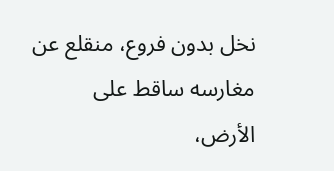نخل بدون فروع، منقلع عن مغارسه ساقط على الأرض،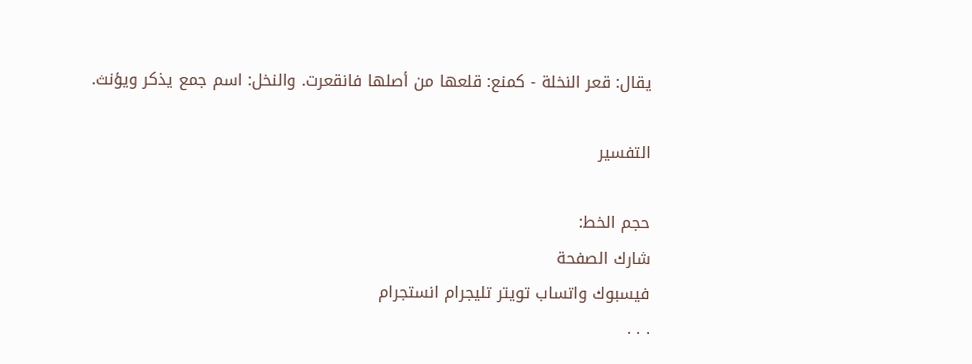يقال: قعر النخلة - كمنع: قلعها من أصلها فانقعرت. والنخل: اسم جمع يذكر ويؤنث.

التفسير

حجم الخط:
شارك الصفحة
فيسبوك واتساب تويتر تليجرام انستجرام
. . .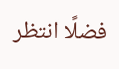فضلًا انتظر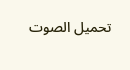تحميل الصوت